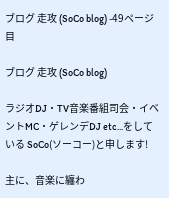ブログ 走攻 (SoCo blog) -49ページ目

ブログ 走攻 (SoCo blog)

ラジオDJ・TV音楽番組司会・イベントMC・ゲレンデDJ etc...をしている SoCo(ソーコー)と申します!

主に、音楽に纏わ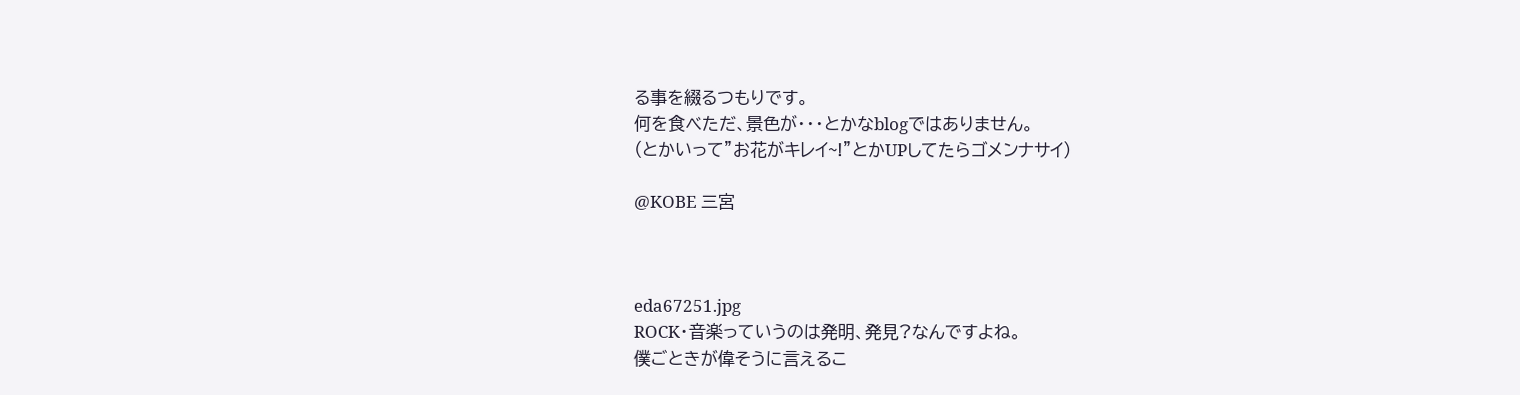る事を綴るつもりです。
何を食べただ、景色が・・・とかなblogではありません。
(とかいって”お花がキレイ~!”とかUPしてたらゴメンナサイ)

@KOBE 三宮



eda67251.jpg
ROCK・音楽っていうのは発明、発見?なんですよね。
僕ごときが偉そうに言えるこ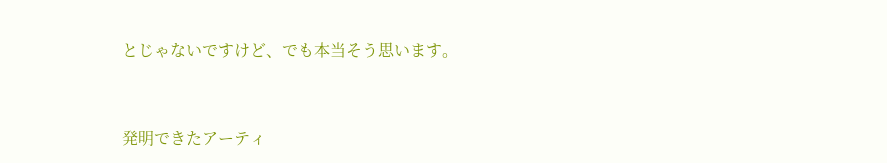とじゃないですけど、でも本当そう思います。



発明できたアーティ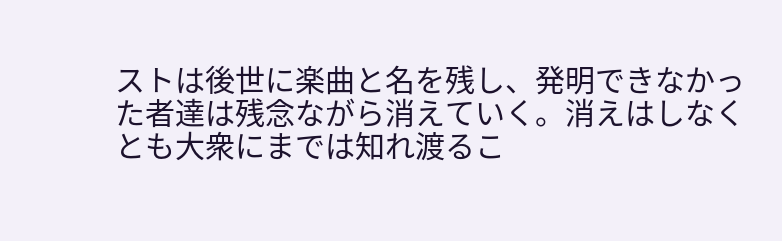ストは後世に楽曲と名を残し、発明できなかった者達は残念ながら消えていく。消えはしなくとも大衆にまでは知れ渡るこ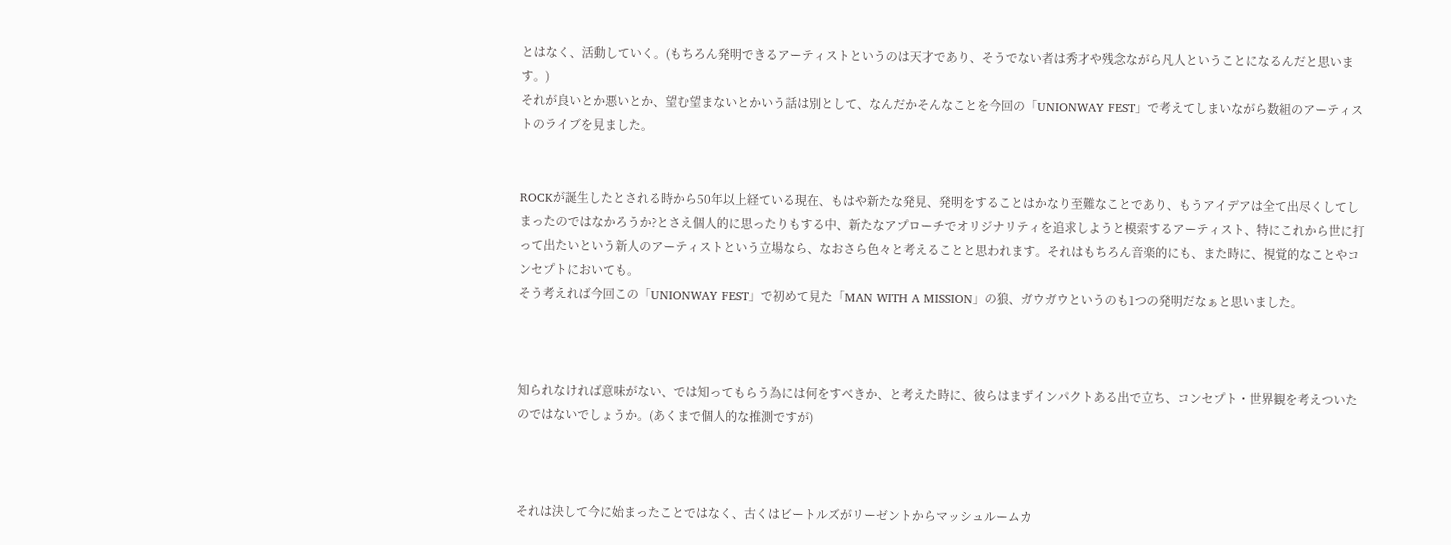とはなく、活動していく。(もちろん発明できるアーティストというのは天才であり、そうでない者は秀才や残念ながら凡人ということになるんだと思います。)
それが良いとか悪いとか、望む望まないとかいう話は別として、なんだかそんなことを今回の「UNIONWAY FEST」で考えてしまいながら数組のアーティストのライブを見ました。


ROCKが誕生したとされる時から50年以上経ている現在、もはや新たな発見、発明をすることはかなり至難なことであり、もうアイデアは全て出尽くしてしまったのではなかろうか?とさえ個人的に思ったりもする中、新たなアプローチでオリジナリティを追求しようと模索するアーティスト、特にこれから世に打って出たいという新人のアーティストという立場なら、なおさら色々と考えることと思われます。それはもちろん音楽的にも、また時に、視覚的なことやコンセプトにおいても。
そう考えれば今回この「UNIONWAY FEST」で初めて見た「MAN WITH A MISSION」の狼、ガウガウというのも1つの発明だなぁと思いました。



知られなければ意味がない、では知ってもらう為には何をすべきか、と考えた時に、彼らはまずインパクトある出で立ち、コンセプト・世界観を考えついたのではないでしょうか。(あくまで個人的な推測ですが)



それは決して今に始まったことではなく、古くはビートルズがリーゼントからマッシュルームカ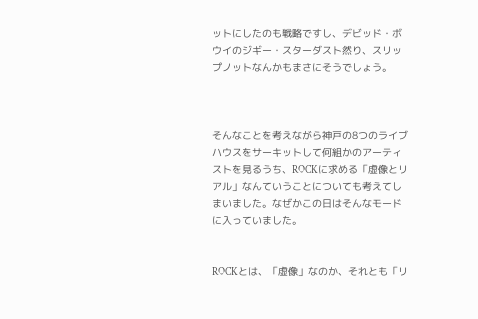ットにしたのも戦略ですし、デビッド・ボウイのジギー・スターダスト然り、スリップノットなんかもまさにそうでしょう。



そんなことを考えながら神戸の8つのライブハウスをサーキットして何組かのアーティストを見るうち、ROCKに求める「虚像とリアル」なんていうことについても考えてしまいました。なぜかこの日はそんなモードに入っていました。


ROCKとは、「虚像」なのか、それとも「リ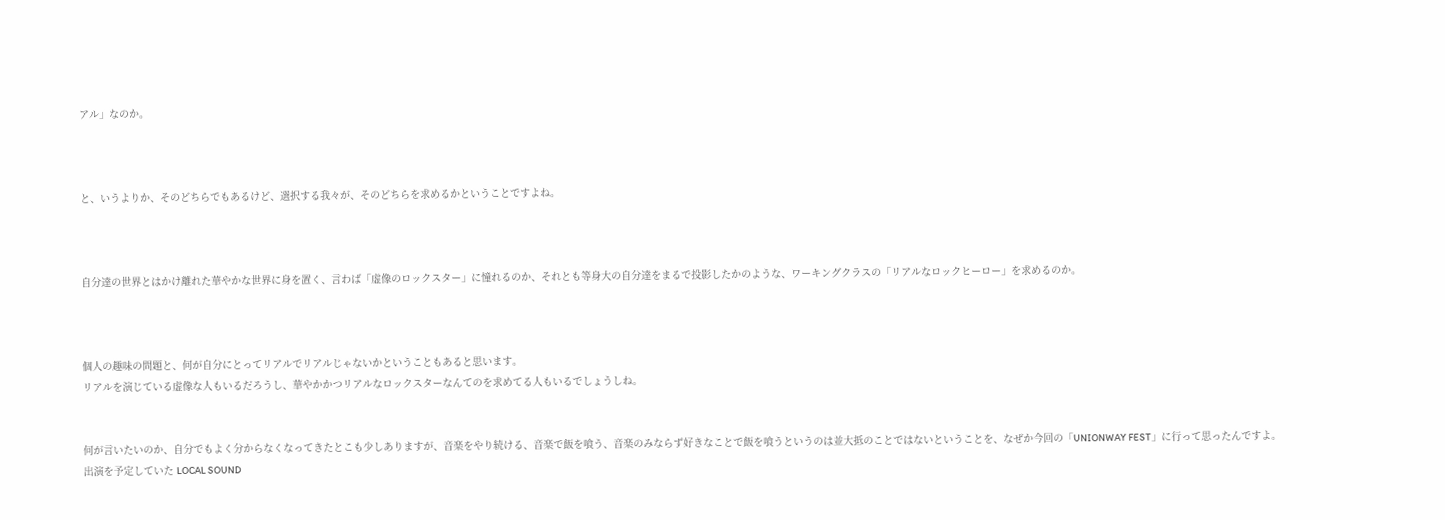アル」なのか。



と、いうよりか、そのどちらでもあるけど、選択する我々が、そのどちらを求めるかということですよね。



自分達の世界とはかけ離れた華やかな世界に身を置く、言わば「虚像のロックスター」に憧れるのか、それとも等身大の自分達をまるで投影したかのような、ワーキングクラスの「リアルなロックヒーロー」を求めるのか。



個人の趣味の問題と、何が自分にとってリアルでリアルじゃないかということもあると思います。
リアルを演じている虚像な人もいるだろうし、華やかかつリアルなロックスターなんてのを求めてる人もいるでしょうしね。


何が言いたいのか、自分でもよく分からなくなってきたとこも少しありますが、音楽をやり続ける、音楽で飯を喰う、音楽のみならず好きなことで飯を喰うというのは並大抵のことではないということを、なぜか今回の「UNIONWAY FEST」に行って思ったんですよ。
出演を予定していた LOCAL SOUND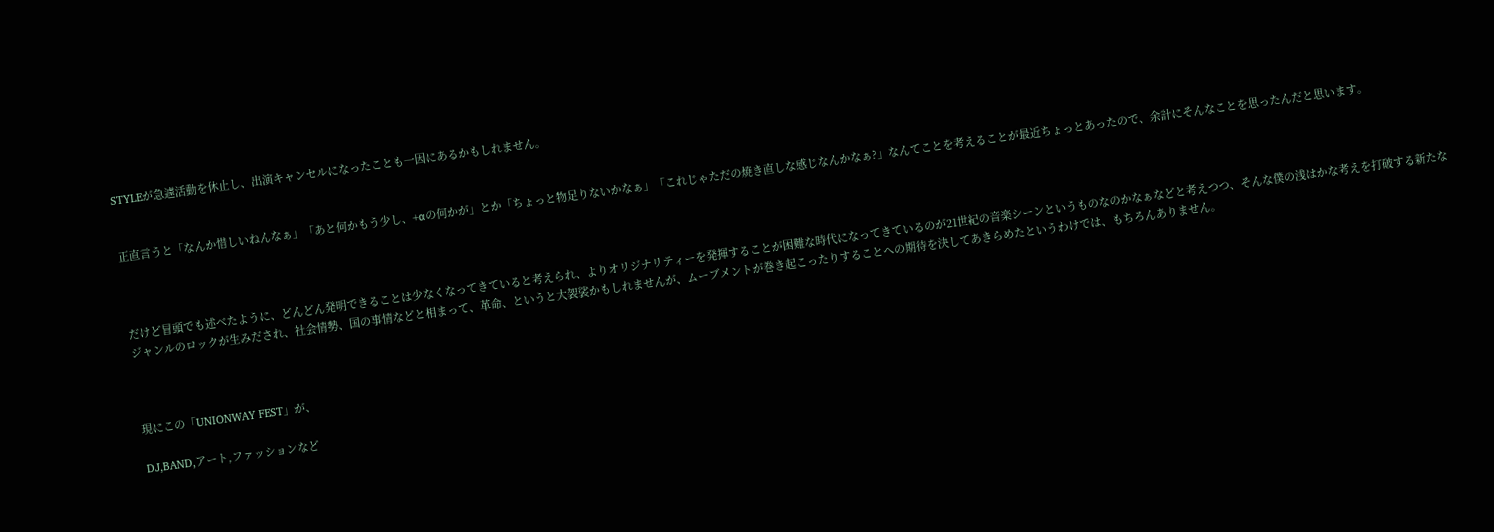STYLEが急遽活動を休止し、出演キャンセルになったことも一因にあるかもしれません。


正直言うと「なんか惜しいねんなぁ」「あと何かもう少し、+αの何かが」とか「ちょっと物足りないかなぁ」「これじゃただの焼き直しな感じなんかなぁ?」なんてことを考えることが最近ちょっとあったので、余計にそんなことを思ったんだと思います。



だけど冒頭でも述べたように、どんどん発明できることは少なくなってきていると考えられ、よりオリジナリティーを発揮することが困難な時代になってきているのが21世紀の音楽シーンというものなのかなぁなどと考えつつ、そんな僕の浅はかな考えを打破する新たなジャンルのロックが生みだされ、社会情勢、国の事情などと相まって、革命、というと大袈裟かもしれませんが、ムーブメントが巻き起こったりすることへの期待を決してあきらめたというわけでは、もちろんありません。



現にこの「UNIONWAY FEST」が、

DJ,BAND,アート,ファッションなど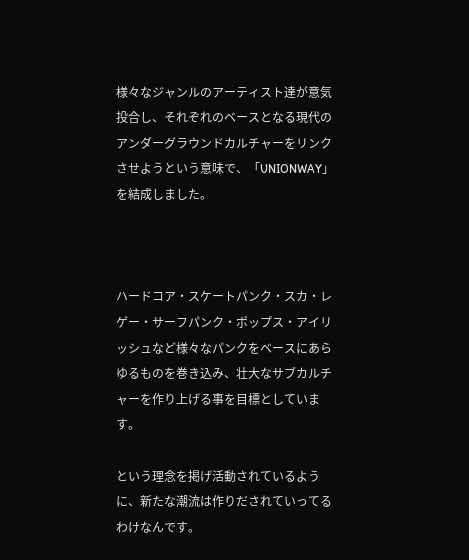様々なジャンルのアーティスト達が意気投合し、それぞれのベースとなる現代のアンダーグラウンドカルチャーをリンクさせようという意味で、「UNIONWAY」を結成しました。



ハードコア・スケートパンク・スカ・レゲー・サーフパンク・ポップス・アイリッシュなど様々なパンクをベースにあらゆるものを巻き込み、壮大なサブカルチャーを作り上げる事を目標としています。

という理念を掲げ活動されているように、新たな潮流は作りだされていってるわけなんです。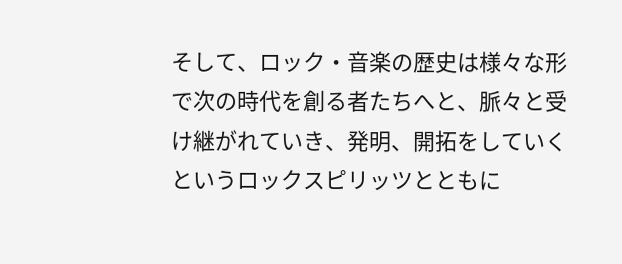そして、ロック・音楽の歴史は様々な形で次の時代を創る者たちへと、脈々と受け継がれていき、発明、開拓をしていくというロックスピリッツとともに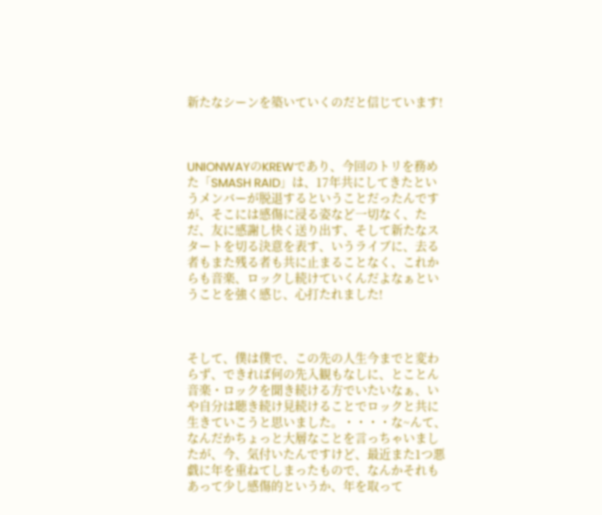新たなシーンを築いていくのだと信じています!



UNIONWAYのKREWであり、今回のトリを務めた「SMASH RAID」は、17年共にしてきたというメンバーが脱退するということだったんですが、そこには感傷に浸る姿など一切なく、ただ、友に感謝し快く送り出す、そして新たなスタートを切る決意を表す、いうライブに、去る者もまた残る者も共に止まることなく、これからも音楽、ロックし続けていくんだよなぁということを強く感じ、心打たれました!



そして、僕は僕で、この先の人生今までと変わらず、できれば何の先入観もなしに、とことん音楽・ロックを聞き続ける方でいたいなぁ、いや自分は聴き続け見続けることでロックと共に生きていこうと思いました。・・・・な~んて、なんだかちょっと大層なことを言っちゃいましたが、今、気付いたんですけど、最近また1つ悪戯に年を重ねてしまったもので、なんかそれもあって少し感傷的というか、年を取って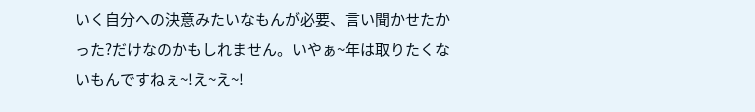いく自分への決意みたいなもんが必要、言い聞かせたかった?だけなのかもしれません。いやぁ~年は取りたくないもんですねぇ~!え~え~!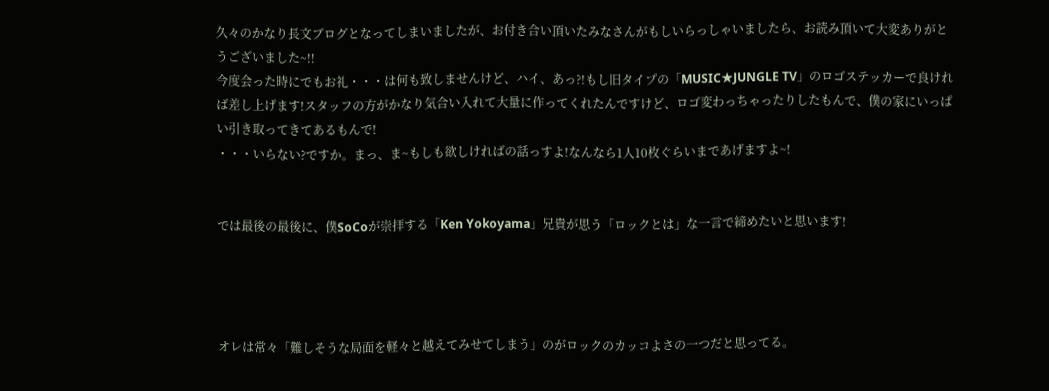久々のかなり長文ブログとなってしまいましたが、お付き合い頂いたみなさんがもしいらっしゃいましたら、お読み頂いて大変ありがとうございました~!!
今度会った時にでもお礼・・・は何も致しませんけど、ハイ、あっ?!もし旧タイプの「MUSIC★JUNGLE TV」のロゴステッカーで良ければ差し上げます!スタッフの方がかなり気合い入れて大量に作ってくれたんですけど、ロゴ変わっちゃったりしたもんで、僕の家にいっぱい引き取ってきてあるもんで!
・・・いらない?ですか。まっ、ま~もしも欲しければの話っすよ!なんなら1人10枚ぐらいまであげますよ~!


では最後の最後に、僕SoCoが崇拝する「Ken Yokoyama」兄貴が思う「ロックとは」な一言で締めたいと思います!




オレは常々「難しそうな局面を軽々と越えてみせてしまう」のがロックのカッコよさの一つだと思ってる。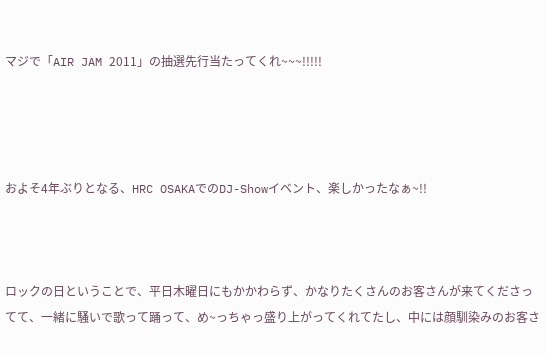マジで「AIR JAM 2011」の抽選先行当たってくれ~~~!!!!!




およそ4年ぶりとなる、HRC OSAKAでのDJ-Showイベント、楽しかったなぁ~!!



ロックの日ということで、平日木曜日にもかかわらず、かなりたくさんのお客さんが来てくださってて、一緒に騒いで歌って踊って、め~っちゃっ盛り上がってくれてたし、中には顔馴染みのお客さ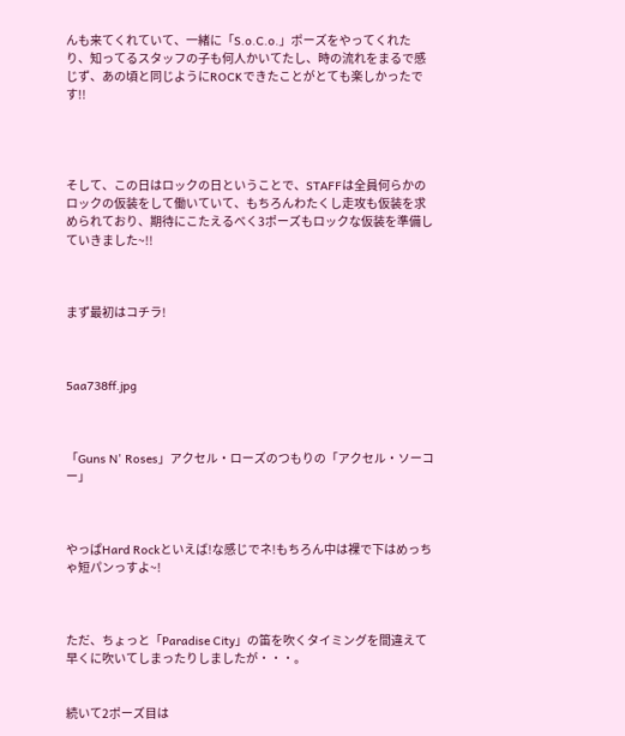んも来てくれていて、一緒に「S.o.C.o.」ポーズをやってくれたり、知ってるスタッフの子も何人かいてたし、時の流れをまるで感じず、あの頃と同じようにROCKできたことがとても楽しかったです!!




そして、この日はロックの日ということで、STAFFは全員何らかのロックの仮装をして働いていて、もちろんわたくし走攻も仮装を求められており、期待にこたえるべく3ポーズもロックな仮装を準備していきました~!!



まず最初はコチラ!



5aa738ff.jpg



「Guns N' Roses」アクセル・ローズのつもりの「アクセル・ソーコー」



やっぱHard Rockといえば!な感じでネ!もちろん中は裸で下はめっちゃ短パンっすよ~!



ただ、ちょっと「Paradise City」の笛を吹くタイミングを間違えて早くに吹いてしまったりしましたが・・・。


続いて2ポーズ目は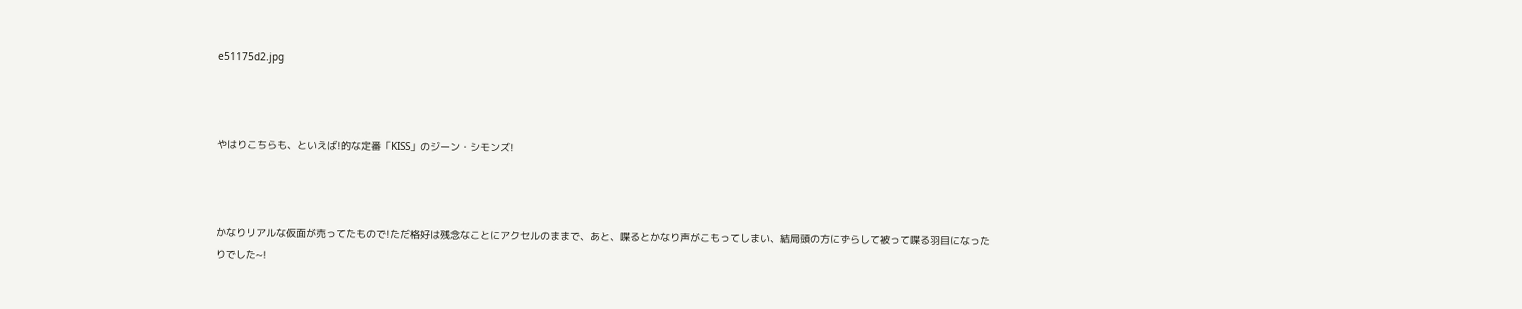e51175d2.jpg



やはりこちらも、といえば!的な定番「KISS」のジーン・シモンズ!



かなりリアルな仮面が売ってたもので!ただ格好は残念なことにアクセルのままで、あと、喋るとかなり声がこもってしまい、結局頭の方にずらして被って喋る羽目になったりでした~!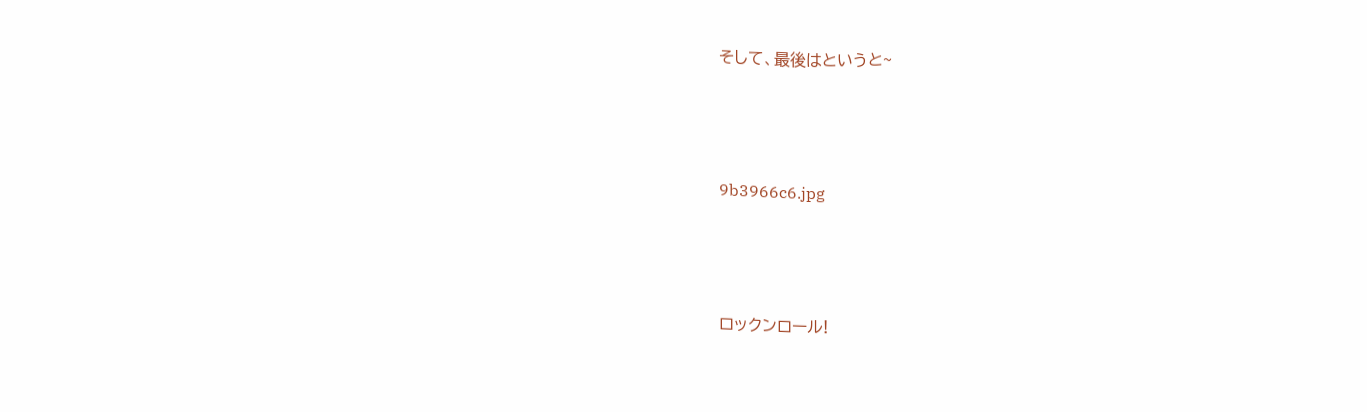そして、最後はというと~



9b3966c6.jpg



ロックンロール!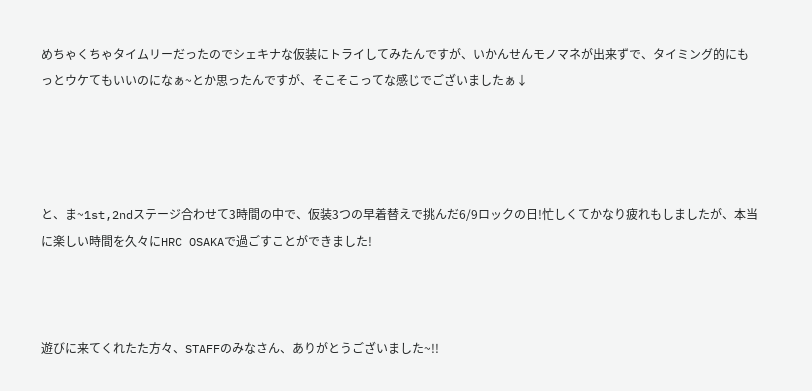めちゃくちゃタイムリーだったのでシェキナな仮装にトライしてみたんですが、いかんせんモノマネが出来ずで、タイミング的にもっとウケてもいいのになぁ~とか思ったんですが、そこそこってな感じでございましたぁ↓




と、ま~1st,2ndステージ合わせて3時間の中で、仮装3つの早着替えで挑んだ6/9ロックの日!忙しくてかなり疲れもしましたが、本当に楽しい時間を久々にHRC OSAKAで過ごすことができました!



遊びに来てくれたた方々、STAFFのみなさん、ありがとうございました~!!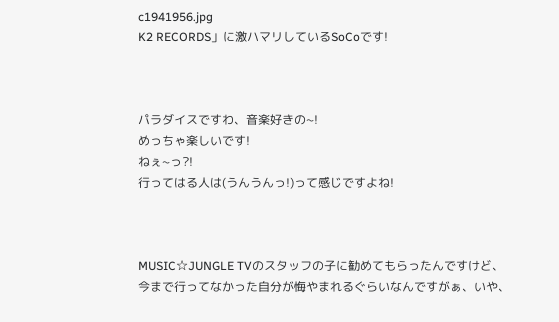c1941956.jpg
K2 RECORDS」に激ハマリしているSoCoです!



パラダイスですわ、音楽好きの~!
めっちゃ楽しいです!
ねぇ~っ?!
行ってはる人は(うんうんっ!)って感じですよね!



MUSIC☆JUNGLE TVのスタッフの子に勧めてもらったんですけど、今まで行ってなかった自分が悔やまれるぐらいなんですがぁ、いや、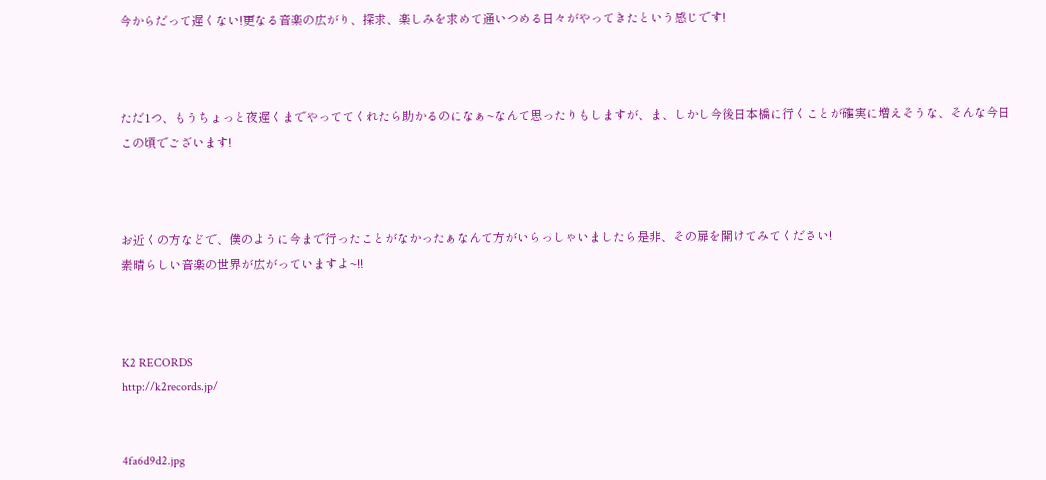今からだって遅くない!更なる音楽の広がり、探求、楽しみを求めて通いつめる日々がやってきたという感じです!



ただ1つ、もうちょっと夜遅くまでやっててくれたら助かるのになぁ~なんて思ったりもしますが、ま、しかし今後日本橋に行くことが確実に増えそうな、そんな今日この頃でございます!



お近くの方などで、僕のように今まで行ったことがなかったぁなんて方がいらっしゃいましたら是非、その扉を開けてみてください!
素晴らしい音楽の世界が広がっていますよ~!!



K2 RECORDS
http://k2records.jp/


4fa6d9d2.jpg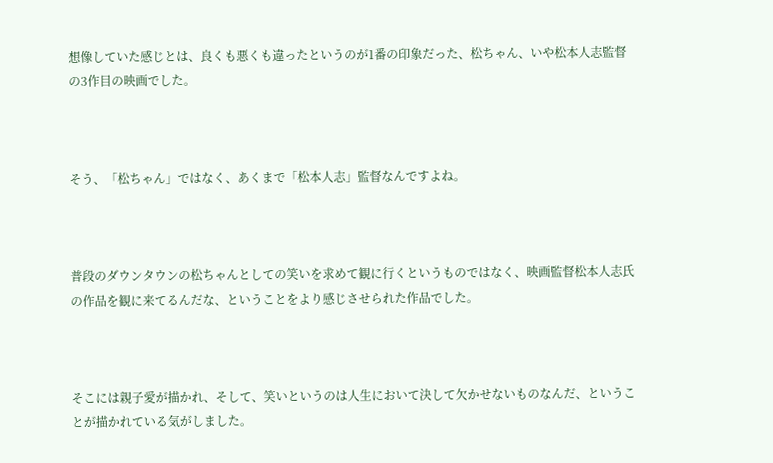想像していた感じとは、良くも悪くも違ったというのが1番の印象だった、松ちゃん、いや松本人志監督の3作目の映画でした。



そう、「松ちゃん」ではなく、あくまで「松本人志」監督なんですよね。



普段のダウンタウンの松ちゃんとしての笑いを求めて観に行くというものではなく、映画監督松本人志氏の作品を観に来てるんだな、ということをより感じさせられた作品でした。



そこには親子愛が描かれ、そして、笑いというのは人生において決して欠かせないものなんだ、ということが描かれている気がしました。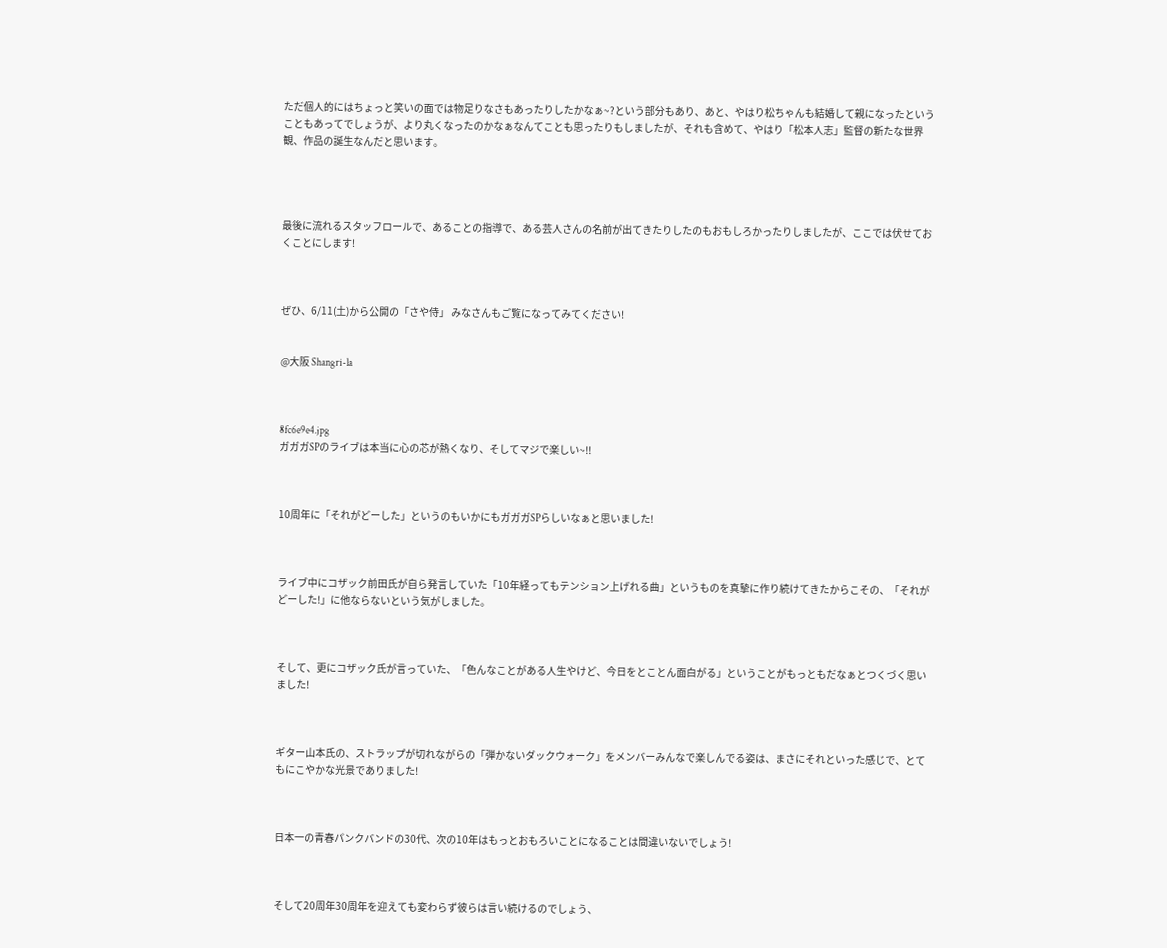ただ個人的にはちょっと笑いの面では物足りなさもあったりしたかなぁ~?という部分もあり、あと、やはり松ちゃんも結婚して親になったということもあってでしょうが、より丸くなったのかなぁなんてことも思ったりもしましたが、それも含めて、やはり「松本人志」監督の新たな世界観、作品の誕生なんだと思います。




最後に流れるスタッフロールで、あることの指導で、ある芸人さんの名前が出てきたりしたのもおもしろかったりしましたが、ここでは伏せておくことにします!



ぜひ、6/11(土)から公開の「さや侍」 みなさんもご覧になってみてください!


@大阪 Shangri-la



8fc6e9e4.jpg
ガガガSPのライブは本当に心の芯が熱くなり、そしてマジで楽しい~!!



10周年に「それがどーした」というのもいかにもガガガSPらしいなぁと思いました!



ライブ中にコザック前田氏が自ら発言していた「10年経ってもテンション上げれる曲」というものを真摯に作り続けてきたからこその、「それがどーした!」に他ならないという気がしました。



そして、更にコザック氏が言っていた、「色んなことがある人生やけど、今日をとことん面白がる」ということがもっともだなぁとつくづく思いました!



ギター山本氏の、ストラップが切れながらの「弾かないダックウォーク」をメンバーみんなで楽しんでる姿は、まさにそれといった感じで、とてもにこやかな光景でありました!



日本一の青春パンクバンドの30代、次の10年はもっとおもろいことになることは間違いないでしょう!



そして20周年30周年を迎えても変わらず彼らは言い続けるのでしょう、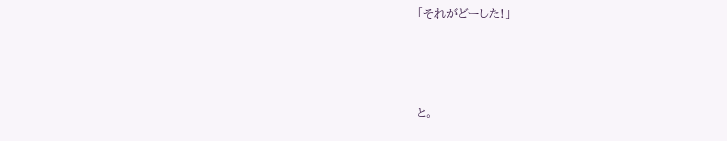「それがどーした!」



と。